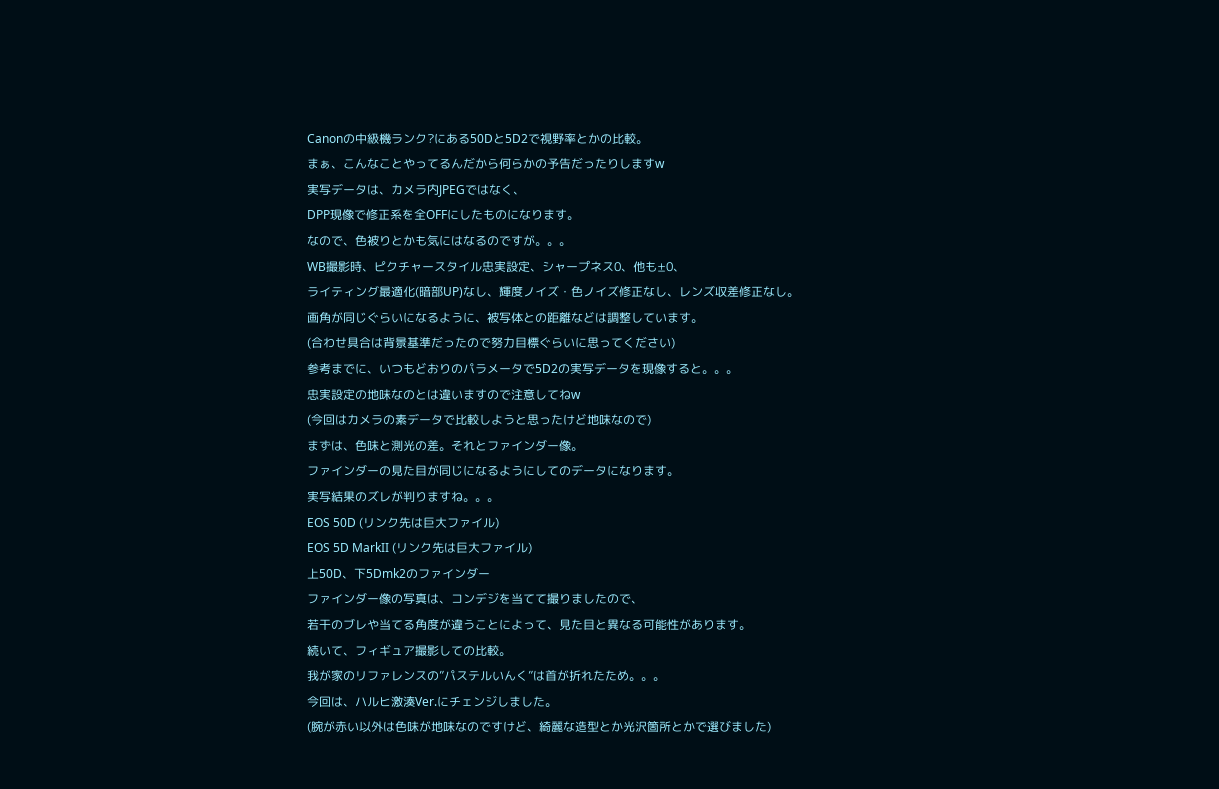Canonの中級機ランク?にある50Dと5D2で視野率とかの比較。
まぁ、こんなことやってるんだから何らかの予告だったりしますw
実写データは、カメラ内JPEGではなく、
DPP現像で修正系を全OFFにしたものになります。
なので、色被りとかも気にはなるのですが。。。
WB撮影時、ピクチャースタイル忠実設定、シャープネス0、他も±0、
ライティング最適化(暗部UP)なし、輝度ノイズ・色ノイズ修正なし、レンズ収差修正なし。
画角が同じぐらいになるように、被写体との距離などは調整しています。
(合わせ具合は背景基準だったので努力目標ぐらいに思ってください)
参考までに、いつもどおりのパラメータで5D2の実写データを現像すると。。。
忠実設定の地味なのとは違いますので注意してねw
(今回はカメラの素データで比較しようと思ったけど地味なので)
まずは、色味と測光の差。それとファインダー像。
ファインダーの見た目が同じになるようにしてのデータになります。
実写結果のズレが判りますね。。。
EOS 50D (リンク先は巨大ファイル)
EOS 5D MarkII (リンク先は巨大ファイル)
上50D、下5Dmk2のファインダー
ファインダー像の写真は、コンデジを当てて撮りましたので、
若干のブレや当てる角度が違うことによって、見た目と異なる可能性があります。
続いて、フィギュア撮影しての比較。
我が家のリファレンスの”パステルいんく”は首が折れたため。。。
今回は、ハルヒ激湊Ver.にチェンジしました。
(腕が赤い以外は色味が地味なのですけど、綺麗な造型とか光沢箇所とかで選びました)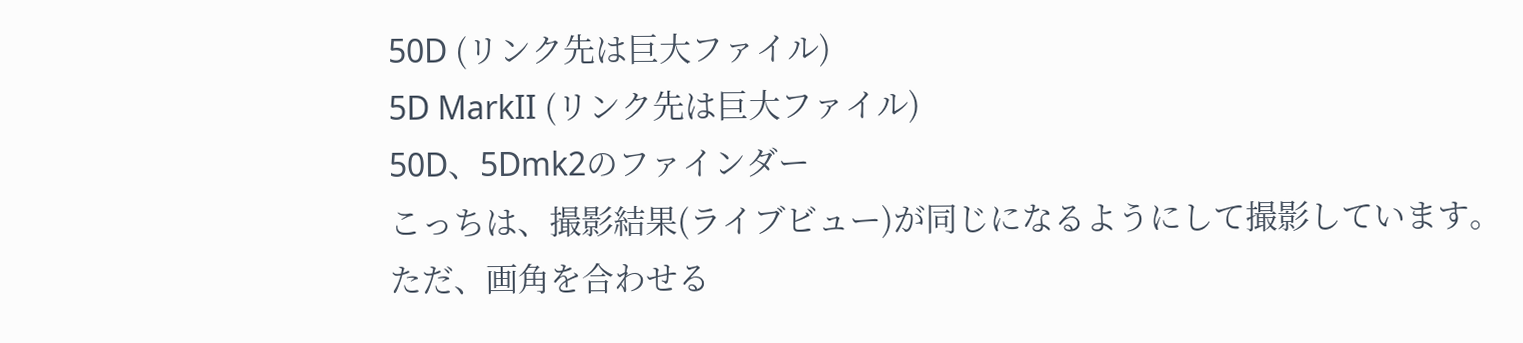50D (リンク先は巨大ファイル)
5D MarkII (リンク先は巨大ファイル)
50D、5Dmk2のファインダー
こっちは、撮影結果(ライブビュー)が同じになるようにして撮影しています。
ただ、画角を合わせる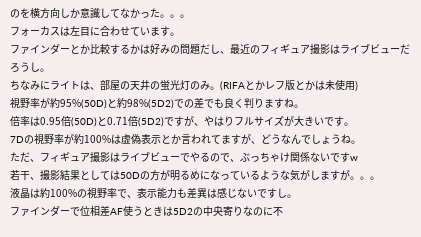のを横方向しか意識してなかった。。。
フォーカスは左目に合わせています。
ファインダーとか比較するかは好みの問題だし、最近のフィギュア撮影はライブビューだろうし。
ちなみにライトは、部屋の天井の蛍光灯のみ。(RIFAとかレフ版とかは未使用)
視野率が約95%(50D)と約98%(5D2)での差でも良く判りますね。
倍率は0.95倍(50D)と0.71倍(5D2)ですが、やはりフルサイズが大きいです。
7Dの視野率が約100%は虚偽表示とか言われてますが、どうなんでしょうね。
ただ、フィギュア撮影はライブビューでやるので、ぶっちゃけ関係ないですw
若干、撮影結果としては50Dの方が明るめになっているような気がしますが。。。
液晶は約100%の視野率で、表示能力も差異は感じないですし。
ファインダーで位相差AF使うときは5D2の中央寄りなのに不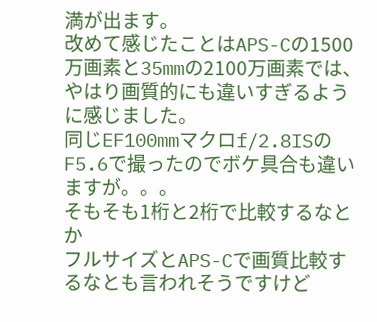満が出ます。
改めて感じたことはAPS-Cの1500万画素と35mmの2100万画素では、
やはり画質的にも違いすぎるように感じました。
同じEF100mmマクロf/2.8ISのF5.6で撮ったのでボケ具合も違いますが。。。
そもそも1桁と2桁で比較するなとか
フルサイズとAPS-Cで画質比較するなとも言われそうですけど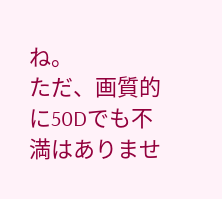ね。
ただ、画質的に50Dでも不満はありませ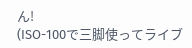ん!
(ISO-100で三脚使ってライブ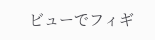ビューでフィギ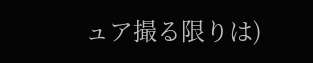ュア撮る限りは)